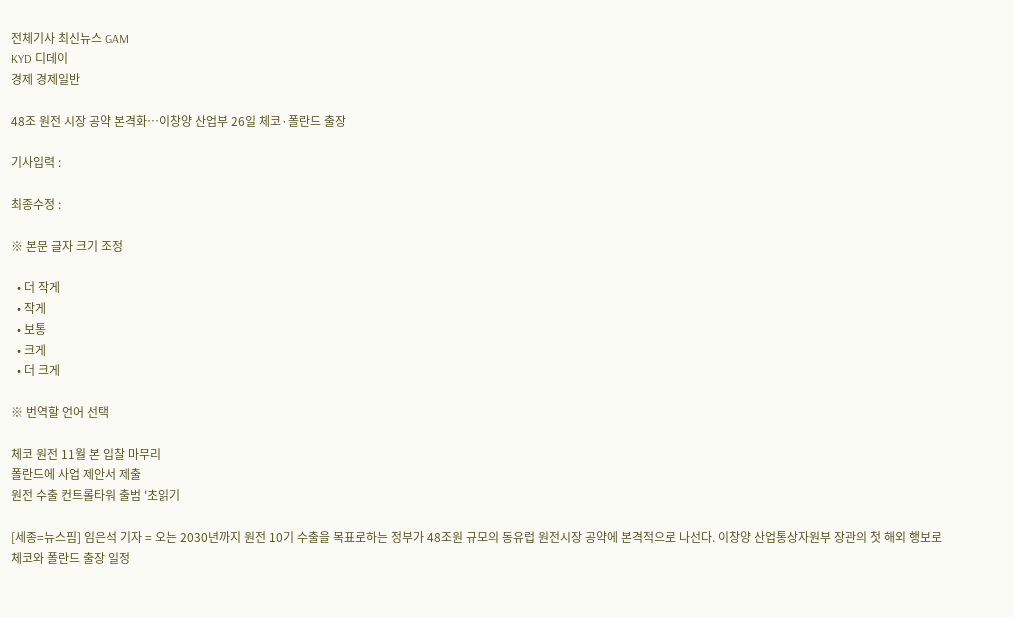전체기사 최신뉴스 GAM
KYD 디데이
경제 경제일반

48조 원전 시장 공약 본격화…이창양 산업부 26일 체코·폴란드 출장

기사입력 :

최종수정 :

※ 본문 글자 크기 조정

  • 더 작게
  • 작게
  • 보통
  • 크게
  • 더 크게

※ 번역할 언어 선택

체코 원전 11월 본 입찰 마무리
폴란드에 사업 제안서 제출
원전 수출 컨트롤타워 출범 '초읽기

[세종=뉴스핌] 임은석 기자 = 오는 2030년까지 원전 10기 수출을 목표로하는 정부가 48조원 규모의 동유럽 원전시장 공약에 본격적으로 나선다. 이창양 산업통상자원부 장관의 첫 해외 행보로 체코와 폴란드 출장 일정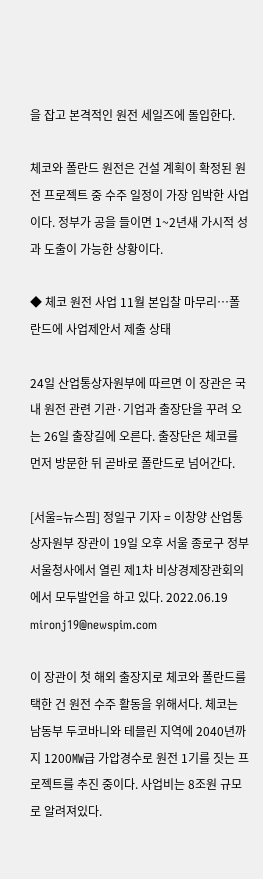을 잡고 본격적인 원전 세일즈에 돌입한다.

체코와 폴란드 원전은 건설 계획이 확정된 원전 프로젝트 중 수주 일정이 가장 임박한 사업이다. 정부가 공을 들이면 1~2년새 가시적 성과 도출이 가능한 상황이다.

◆ 체코 원전 사업 11월 본입찰 마무리…폴란드에 사업제안서 제출 상태

24일 산업통상자원부에 따르면 이 장관은 국내 원전 관련 기관·기업과 출장단을 꾸려 오는 26일 출장길에 오른다. 출장단은 체코를 먼저 방문한 뒤 곧바로 폴란드로 넘어간다.

[서울=뉴스핌] 정일구 기자 = 이창양 산업통상자원부 장관이 19일 오후 서울 종로구 정부서울청사에서 열린 제1차 비상경제장관회의에서 모두발언을 하고 있다. 2022.06.19 mironj19@newspim.com

이 장관이 첫 해외 출장지로 체코와 폴란드를 택한 건 원전 수주 활동을 위해서다. 체코는 남동부 두코바니와 테믈린 지역에 2040년까지 1200㎿급 가압경수로 원전 1기를 짓는 프로젝트를 추진 중이다. 사업비는 8조원 규모로 알려져있다.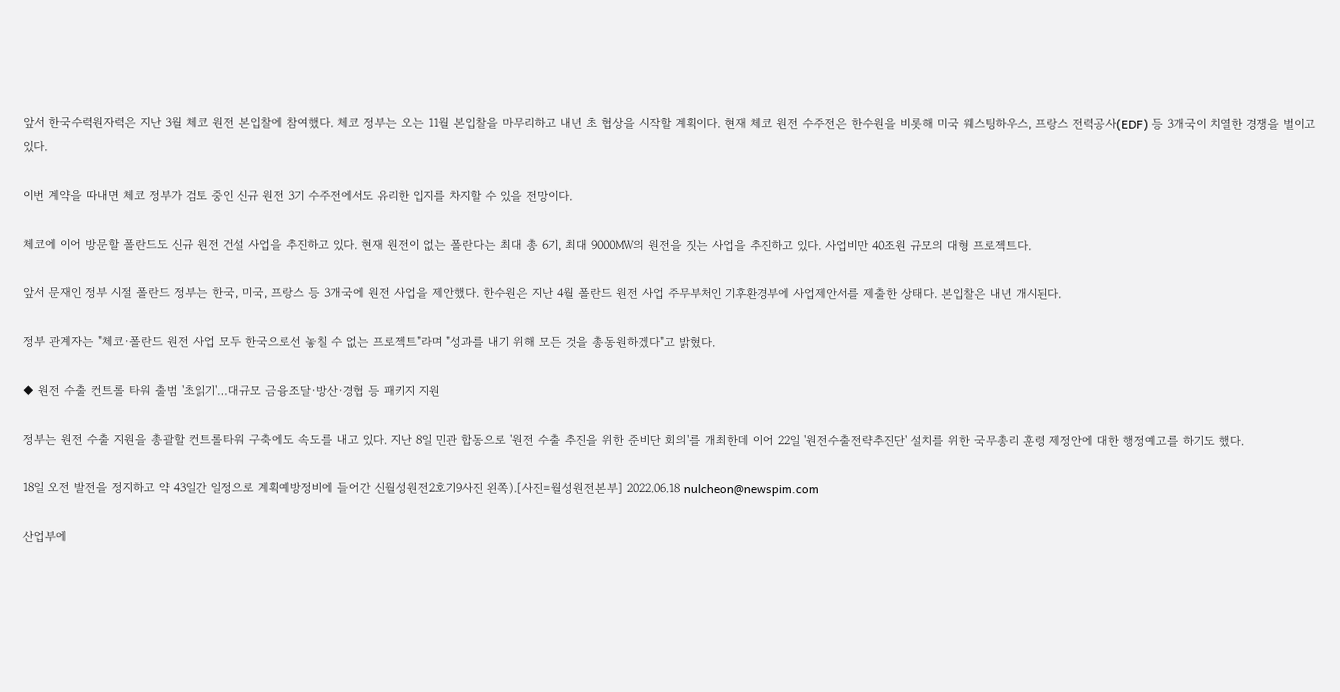앞서 한국수력원자력은 지난 3월 체코 원전 본입찰에 참여했다. 체코 정부는 오는 11월 본입찰을 마무리하고 내년 초 협상을 시작할 계획이다. 현재 체코 원전 수주전은 한수원을 비롯해 미국 웨스팅하우스, 프랑스 전력공사(EDF) 등 3개국이 치열한 경쟁을 벌이고 있다.

이번 계약을 따내면 체코 정부가 검토 중인 신규 원전 3기 수주전에서도 유리한 입지를 차지할 수 있을 전망이다.

체코에 이어 방문할 폴란드도 신규 원전 건설 사업을 추진하고 있다. 현재 원전이 없는 폴란다는 최대 총 6기, 최대 9000㎿의 원전을 짓는 사업을 추진하고 있다. 사업비만 40조원 규모의 대형 프로젝트다.

앞서 문재인 정부 시절 폴란드 정부는 한국, 미국, 프랑스 등 3개국에 원전 사업을 제안했다. 한수원은 지난 4월 폴란드 원전 사업 주무부처인 기후환경부에 사업제안서를 제출한 상태다. 본입찰은 내년 개시된다.

정부 관계자는 "체코·폴란드 원전 사업 모두 한국으로선 놓칠 수 없는 프로젝트"라며 "성과를 내기 위해 모든 것을 총동원하겠다"고 밝혔다.

◆ 원전 수출 컨트롤 타워 출범 '초읽기'…대규모 금융조달·방산·경협 등 패키지 지원

정부는 원전 수출 지원을 총괄할 컨트롤타워 구축에도 속도를 내고 있다. 지난 8일 민관 합동으로 '원전 수출 추진을 위한 준비단 회의'를 개최한데 이어 22일 '원전수출전략추진단' 설치를 위한 국무총리 훈령 제정안에 대한 행정예고를 하기도 했다.

18일 오전 발전을 정지하고 약 43일간 일정으로 계획예방정비에 들어간 신월성원전2호기9사진 왼쪽).[사진=월성원전본부] 2022.06.18 nulcheon@newspim.com

산업부에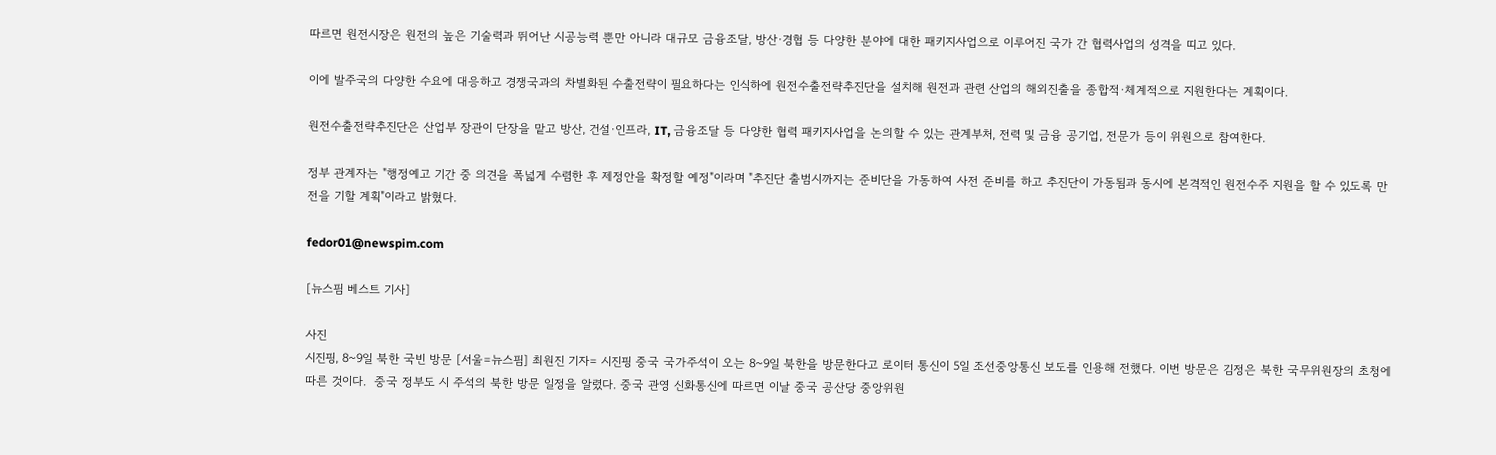따르면 원전시장은 원전의 높은 기술력과 뛰어난 시공능력 뿐만 아니라 대규모 금융조달, 방산·경협 등 다양한 분야에 대한 패키지사업으로 이루어진 국가 간 협력사업의 성격을 띠고 있다.

이에 발주국의 다양한 수요에 대응하고 경쟁국과의 차별화된 수출전략이 필요하다는 인식하에 원전수출전략추진단을 설치해 원전과 관련 산업의 해외진출을 종합적·체계적으로 지원한다는 계획이다.

원전수출전략추진단은 산업부 장관이 단장을 맡고 방산, 건설·인프라, IT, 금융조달 등 다양한 협력 패키지사업을 논의할 수 있는 관계부처, 전력 및 금융 공기업, 전문가 등이 위원으로 참여한다.

정부 관계자는 "행정예고 기간 중 의견을 폭넓게 수렴한 후 제정안을 확정할 예정"이라며 "추진단 출범시까지는 준비단을 가동하여 사전 준비를 하고 추진단이 가동됨과 동시에 본격적인 원전수주 지원을 할 수 있도록 만전을 기할 계획"이라고 밝혔다.

fedor01@newspim.com

[뉴스핌 베스트 기사]

사진
시진핑, 8~9일 북한 국빈 방문 [서울=뉴스핌] 최원진 기자= 시진핑 중국 국가주석이 오는 8~9일 북한을 방문한다고 로이터 통신이 5일 조선중앙통신 보도를 인용해 전했다. 이번 방문은 김정은 북한 국무위원장의 초청에 따른 것이다.  중국 정부도 시 주석의 북한 방문 일정을 알렸다. 중국 관영 신화통신에 따르면 이날 중국 공산당 중앙위원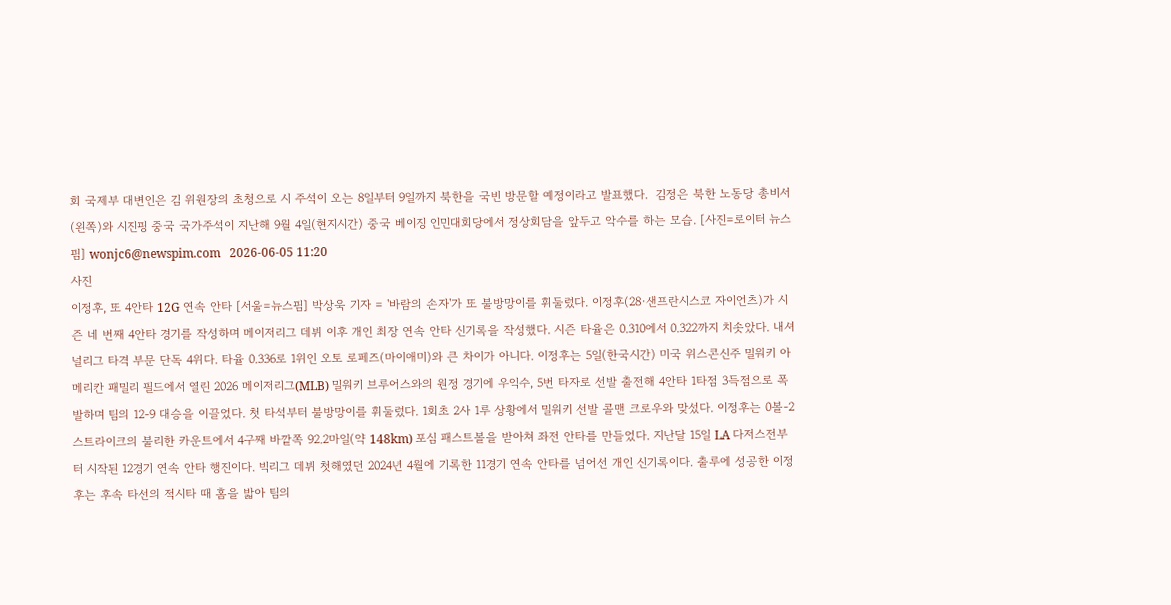회 국제부 대변인은 김 위원장의 초청으로 시 주석이 오는 8일부터 9일까지 북한을 국빈 방문할 예정이라고 발표했다.  김정은 북한 노동당 총비서(왼쪽)와 시진핑 중국 국가주석이 지난해 9월 4일(현지시간) 중국 베이징 인민대회당에서 정상회담을 앞두고 악수를 하는 모습. [사진=로이터 뉴스핌] wonjc6@newspim.com   2026-06-05 11:20
사진
이정후, 또 4안타 12G 연속 안타 [서울=뉴스핌] 박상욱 기자 = '바람의 손자'가 또 불방망이를 휘둘렀다. 이정후(28·샌프란시스코 자이언츠)가 시즌 네 번째 4안타 경기를 작성하며 메이저리그 데뷔 이후 개인 최장 연속 안타 신기록을 작성했다. 시즌 타율은 0.310에서 0.322까지 치솟았다. 내셔널리그 타격 부문 단독 4위다. 타율 0.336로 1위인 오토 로페즈(마이애미)와 큰 차이가 아니다. 이정후는 5일(한국시간) 미국 위스콘신주 밀워키 아메리칸 패밀리 필드에서 열린 2026 메이저리그(MLB) 밀워키 브루어스와의 원정 경기에 우익수, 5번 타자로 선발 출전해 4안타 1타점 3득점으로 폭발하며 팀의 12-9 대승을 이끌었다. 첫 타석부터 불방망이를 휘둘렀다. 1회초 2사 1루 상황에서 밀워키 선발 콜맨 크로우와 맞섰다. 이정후는 0볼-2스트라이크의 불리한 카운트에서 4구째 바깥쪽 92.2마일(약 148km) 포심 패스트볼을 받아쳐 좌전 안타를 만들었다. 지난달 15일 LA 다저스전부터 시작된 12경기 연속 안타 행진이다. 빅리그 데뷔 첫해였던 2024년 4월에 기록한 11경기 연속 안타를 넘어선 개인 신기록이다. 출루에 성공한 이정후는 후속 타선의 적시타 때 홈을 밟아 팀의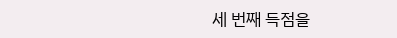세 번째 득점을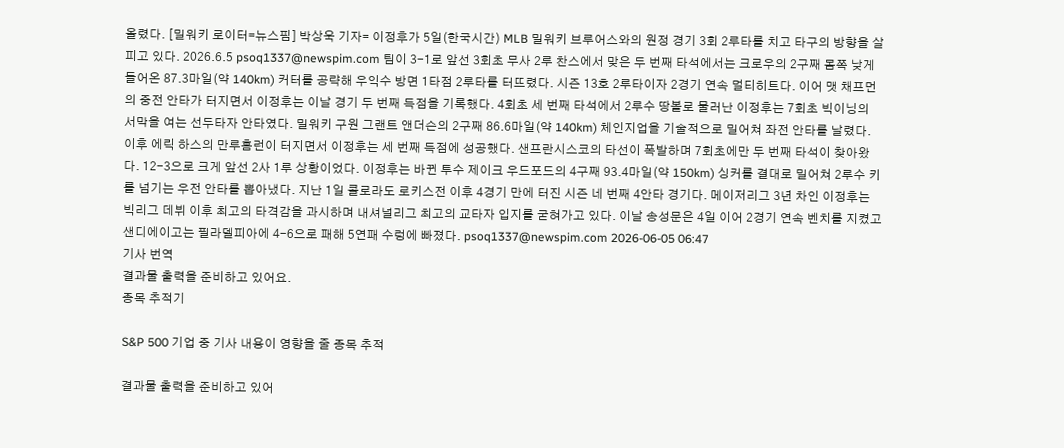올렸다. [밀워키 로이터=뉴스핌] 박상욱 기자= 이정후가 5일(한국시간) MLB 밀워키 브루어스와의 원정 경기 3회 2루타를 치고 타구의 방향을 살피고 있다. 2026.6.5 psoq1337@newspim.com 팀이 3-1로 앞선 3회초 무사 2루 찬스에서 맞은 두 번째 타석에서는 크로우의 2구째 몸쪽 낮게 들어온 87.3마일(약 140km) 커터를 공략해 우익수 방면 1타점 2루타를 터뜨렸다. 시즌 13호 2루타이자 2경기 연속 멀티히트다. 이어 맷 채프먼의 중전 안타가 터지면서 이정후는 이날 경기 두 번째 득점을 기록했다. 4회초 세 번째 타석에서 2루수 땅볼로 물러난 이정후는 7회초 빅이닝의 서막을 여는 선두타자 안타였다. 밀워키 구원 그랜트 앤더슨의 2구째 86.6마일(약 140km) 체인지업을 기술적으로 밀어쳐 좌전 안타를 날렸다. 이후 에릭 하스의 만루홈런이 터지면서 이정후는 세 번째 득점에 성공했다. 샌프란시스코의 타선이 폭발하며 7회초에만 두 번째 타석이 찾아왔다. 12-3으로 크게 앞선 2사 1루 상황이었다. 이정후는 바뀐 투수 제이크 우드포드의 4구째 93.4마일(약 150km) 싱커를 결대로 밀어쳐 2루수 키를 넘기는 우전 안타를 뽑아냈다. 지난 1일 콜로라도 로키스전 이후 4경기 만에 터진 시즌 네 번째 4안타 경기다. 메이저리그 3년 차인 이정후는 빅리그 데뷔 이후 최고의 타격감을 과시하며 내셔널리그 최고의 교타자 입지를 굳혀가고 있다. 이날 송성문은 4일 이어 2경기 연속 벤치를 지켰고 샌디에이고는 필라델피아에 4-6으로 패해 5연패 수렁에 빠졌다. psoq1337@newspim.com 2026-06-05 06:47
기사 번역
결과물 출력을 준비하고 있어요.
종목 추적기

S&P 500 기업 중 기사 내용이 영향을 줄 종목 추적

결과물 출력을 준비하고 있어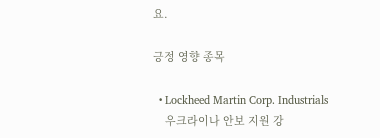요.

긍정 영향 종목

  • Lockheed Martin Corp. Industrials
    우크라이나 안보 지원 강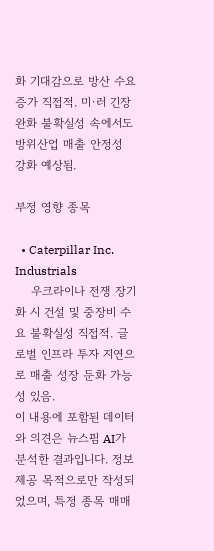화 기대감으로 방산 수요 증가 직접적. 미·러 긴장 완화 불확실성 속에서도 방위산업 매출 안정성 강화 예상됨.

부정 영향 종목

  • Caterpillar Inc. Industrials
    우크라이나 전쟁 장기화 시 건설 및 중장비 수요 불확실성 직접적. 글로벌 인프라 투자 지연으로 매출 성장 둔화 가능성 있음.
이 내용에 포함된 데이터와 의견은 뉴스핌 AI가 분석한 결과입니다. 정보 제공 목적으로만 작성되었으며, 특정 종목 매매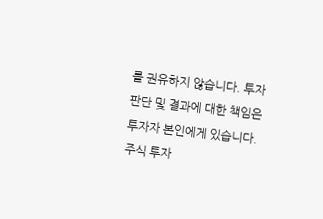를 권유하지 않습니다. 투자 판단 및 결과에 대한 책임은 투자자 본인에게 있습니다. 주식 투자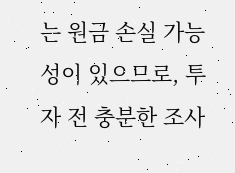는 원금 손실 가능성이 있으므로, 투자 전 충분한 조사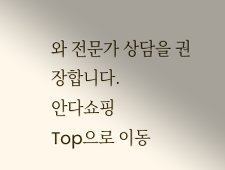와 전문가 상담을 권장합니다.
안다쇼핑
Top으로 이동